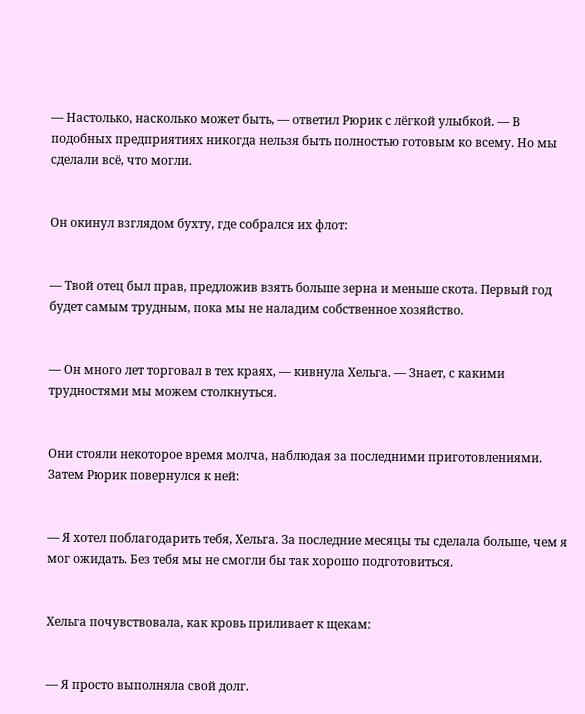— Настолько, насколько может быть, — ответил Рюрик с лёгкой улыбкой. — В подобных предприятиях никогда нельзя быть полностью готовым ко всему. Но мы сделали всё, что могли.


Он окинул взглядом бухту, где собрался их флот:


— Твой отец был прав, предложив взять больше зерна и меньше скота. Первый год будет самым трудным, пока мы не наладим собственное хозяйство.


— Он много лет торговал в тех краях, — кивнула Хельга. — Знает, с какими трудностями мы можем столкнуться.


Они стояли некоторое время молча, наблюдая за последними приготовлениями. Затем Рюрик повернулся к ней:


— Я хотел поблагодарить тебя, Хельга. За последние месяцы ты сделала больше, чем я мог ожидать. Без тебя мы не смогли бы так хорошо подготовиться.


Хельга почувствовала, как кровь приливает к щекам:


— Я просто выполняла свой долг.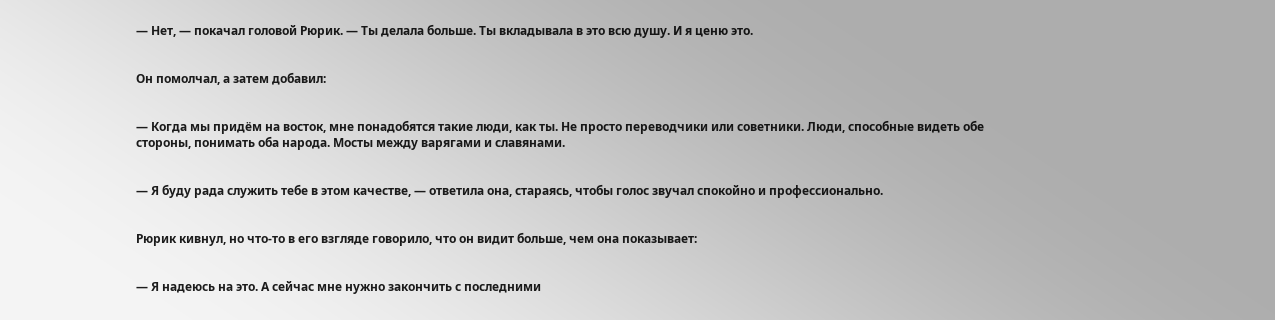— Нет, — покачал головой Рюрик. — Ты делала больше. Ты вкладывала в это всю душу. И я ценю это.


Он помолчал, а затем добавил:


— Когда мы придём на восток, мне понадобятся такие люди, как ты. Не просто переводчики или советники. Люди, способные видеть обе стороны, понимать оба народа. Мосты между варягами и славянами.


— Я буду рада служить тебе в этом качестве, — ответила она, стараясь, чтобы голос звучал спокойно и профессионально.


Рюрик кивнул, но что-то в его взгляде говорило, что он видит больше, чем она показывает:


— Я надеюсь на это. А сейчас мне нужно закончить с последними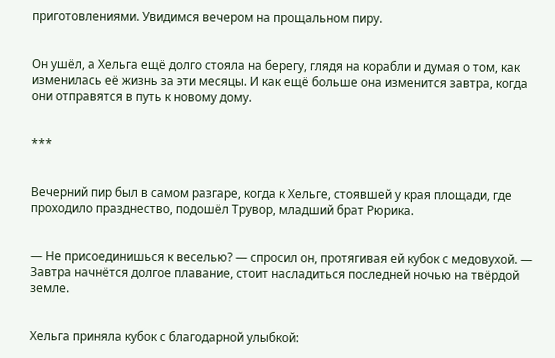приготовлениями. Увидимся вечером на прощальном пиру.


Он ушёл, а Хельга ещё долго стояла на берегу, глядя на корабли и думая о том, как изменилась её жизнь за эти месяцы. И как ещё больше она изменится завтра, когда они отправятся в путь к новому дому.


***


Вечерний пир был в самом разгаре, когда к Хельге, стоявшей у края площади, где проходило празднество, подошёл Трувор, младший брат Рюрика.


— Не присоединишься к веселью? — спросил он, протягивая ей кубок с медовухой. — Завтра начнётся долгое плавание, стоит насладиться последней ночью на твёрдой земле.


Хельга приняла кубок с благодарной улыбкой: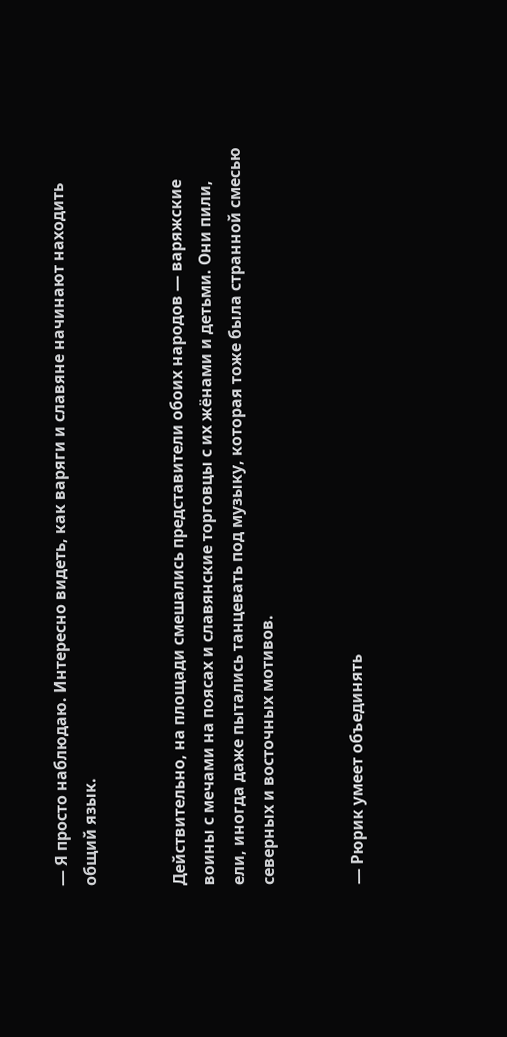— Я просто наблюдаю. Интересно видеть, как варяги и славяне начинают находить общий язык.


Действительно, на площади смешались представители обоих народов — варяжские воины с мечами на поясах и славянские торговцы с их жёнами и детьми. Они пили, ели, иногда даже пытались танцевать под музыку, которая тоже была странной смесью северных и восточных мотивов.


— Рюрик умеет объединять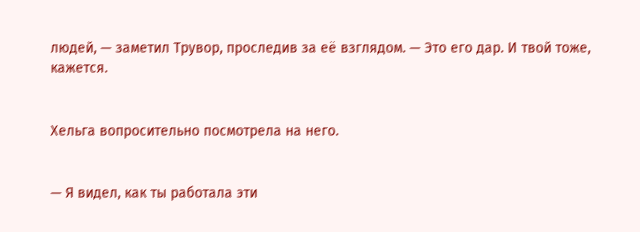людей, — заметил Трувор, проследив за её взглядом. — Это его дар. И твой тоже, кажется.


Хельга вопросительно посмотрела на него.


— Я видел, как ты работала эти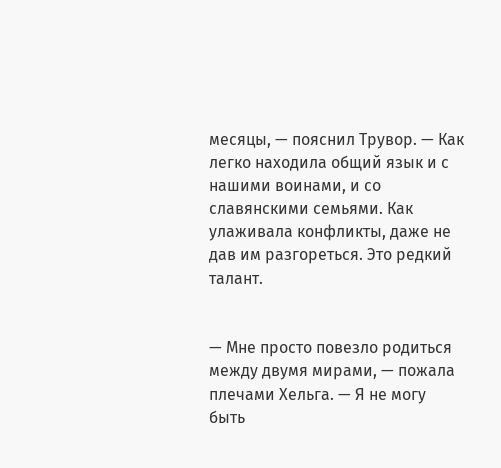месяцы, — пояснил Трувор. — Как легко находила общий язык и с нашими воинами, и со славянскими семьями. Как улаживала конфликты, даже не дав им разгореться. Это редкий талант.


— Мне просто повезло родиться между двумя мирами, — пожала плечами Хельга. — Я не могу быть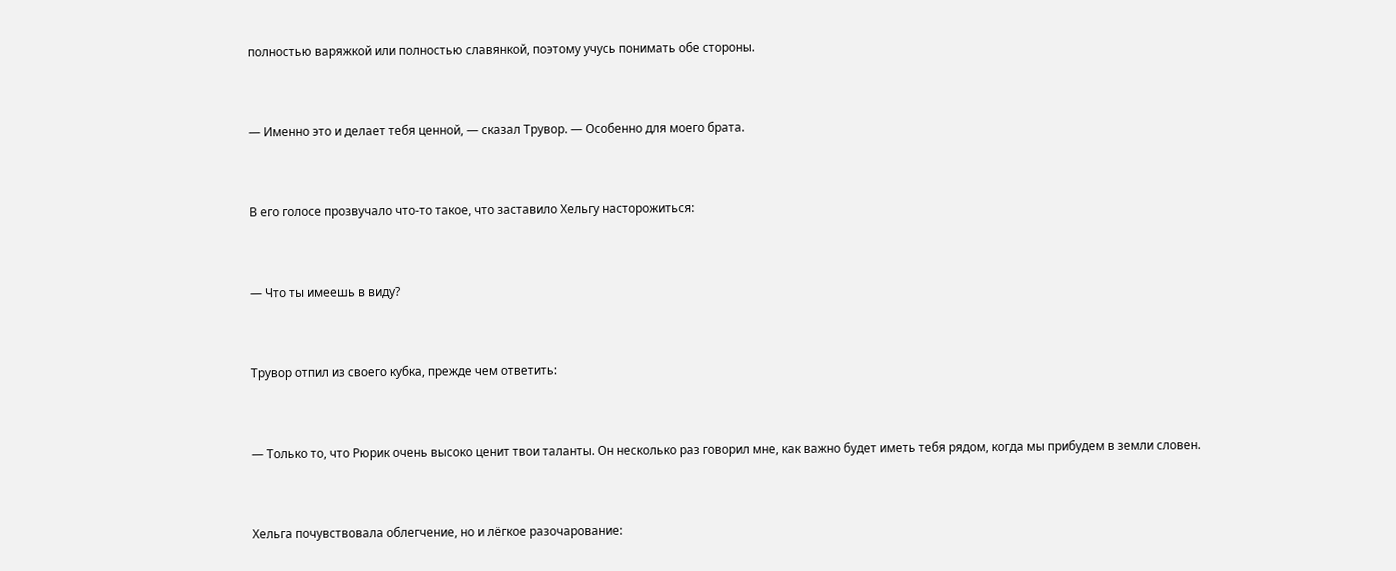полностью варяжкой или полностью славянкой, поэтому учусь понимать обе стороны.


— Именно это и делает тебя ценной, — сказал Трувор. — Особенно для моего брата.


В его голосе прозвучало что-то такое, что заставило Хельгу насторожиться:


— Что ты имеешь в виду?


Трувор отпил из своего кубка, прежде чем ответить:


— Только то, что Рюрик очень высоко ценит твои таланты. Он несколько раз говорил мне, как важно будет иметь тебя рядом, когда мы прибудем в земли словен.


Хельга почувствовала облегчение, но и лёгкое разочарование: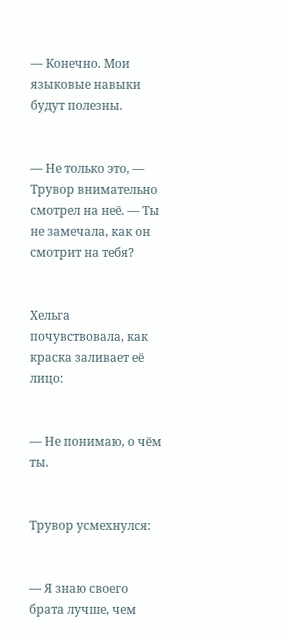— Конечно. Мои языковые навыки будут полезны.


— Не только это, — Трувор внимательно смотрел на неё. — Ты не замечала, как он смотрит на тебя?


Хельга почувствовала, как краска заливает её лицо:


— Не понимаю, о чём ты.


Трувор усмехнулся:


— Я знаю своего брата лучше, чем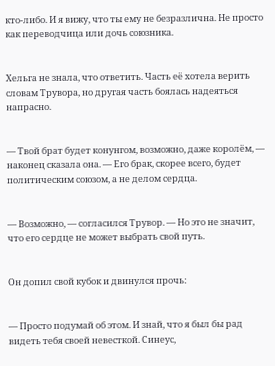кто-либо. И я вижу, что ты ему не безразлична. Не просто как переводчица или дочь союзника.


Хельга не знала, что ответить. Часть её хотела верить словам Трувора, но другая часть боялась надеяться напрасно.


— Твой брат будет конунгом, возможно, даже королём, — наконец сказала она. — Его брак, скорее всего, будет политическим союзом, а не делом сердца.


— Возможно, — согласился Трувор. — Но это не значит, что его сердце не может выбрать свой путь.


Он допил свой кубок и двинулся прочь:


— Просто подумай об этом. И знай, что я был бы рад видеть тебя своей невесткой. Синеус,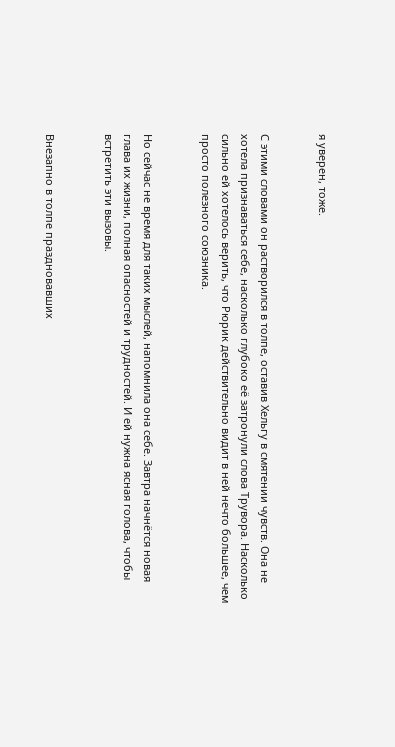я уверен, тоже.


С этими словами он растворился в толпе, оставив Хельгу в смятении чувств. Она не хотела признаваться себе, насколько глубоко её затронули слова Трувора. Насколько сильно ей хотелось верить, что Рюрик действительно видит в ней нечто большее, чем просто полезного союзника.


Но сейчас не время для таких мыслей, напомнила она себе. Завтра начнётся новая глава их жизни, полная опасностей и трудностей. И ей нужна ясная голова, чтобы встретить эти вызовы.


Внезапно в толпе праздновавших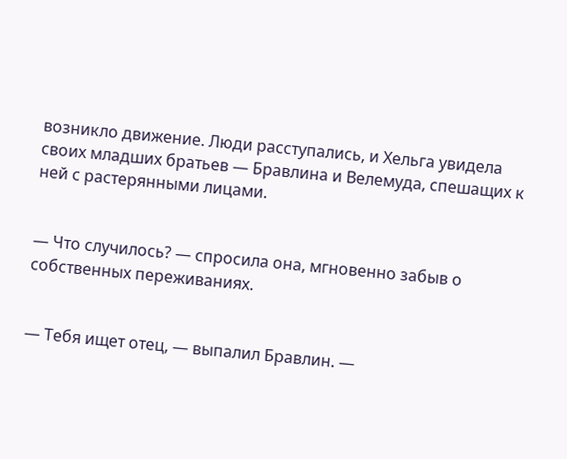возникло движение. Люди расступались, и Хельга увидела своих младших братьев — Бравлина и Велемуда, спешащих к ней с растерянными лицами.


— Что случилось? — спросила она, мгновенно забыв о собственных переживаниях.


— Тебя ищет отец, — выпалил Бравлин. —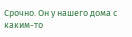Срочно. Он у нашего дома с каким-то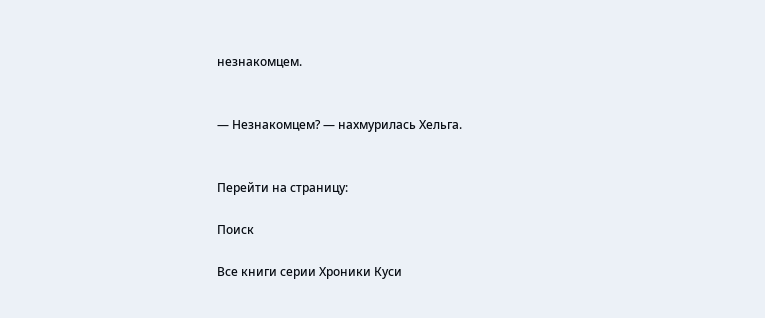незнакомцем.


— Незнакомцем? — нахмурилась Хельга.


Перейти на страницу:

Поиск

Все книги серии Хроники Куси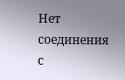Нет соединения с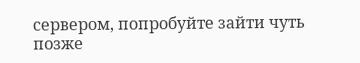сервером, попробуйте зайти чуть позже